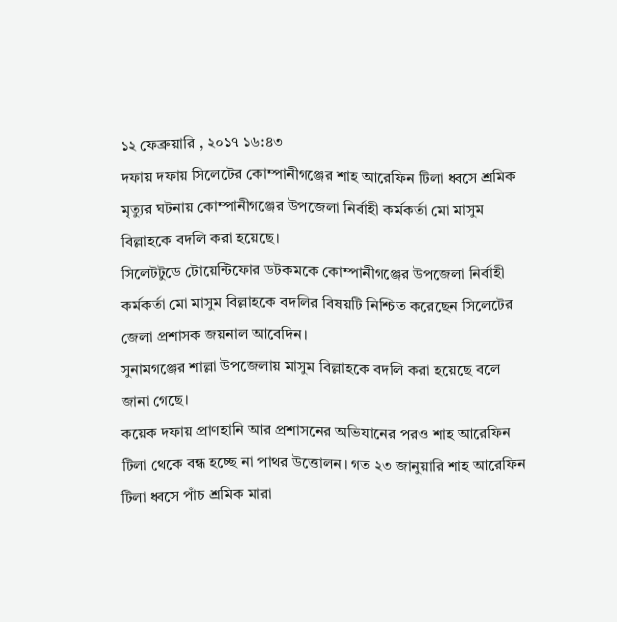১২ ফেব্রুয়ারি , ২০১৭ ১৬:৪৩
দফায় দফায় সিলেটের কোম্পানীগঞ্জের শাহ আরেফিন টিলা ধ্বসে শ্রমিক মৃত্যুর ঘটনায় কোম্পানীগঞ্জের উপজেলা নির্বাহী কর্মকর্তা মো মাসুম বিল্লাহকে বদলি করা হয়েছে।
সিলেটটুডে টোয়েন্টিফোর ডটকমকে কোম্পানীগঞ্জের উপজেলা নির্বাহী কর্মকর্তা মো মাসুম বিল্লাহকে বদলির বিষয়টি নিশ্চিত করেছেন সিলেটের জেলা প্রশাসক জয়নাল আবেদিন।
সুনামগঞ্জের শাল্লা উপজেলায় মাসুম বিল্লাহকে বদলি করা হয়েছে বলে জানা গেছে।
কয়েক দফায় প্রাণহানি আর প্রশাসনের অভিযানের পরও শাহ আরেফিন টিলা থেকে বন্ধ হচ্ছে না পাথর উত্তোলন। গত ২৩ জানুয়ারি শাহ আরেফিন টিলা ধ্বসে পাঁচ শ্রমিক মারা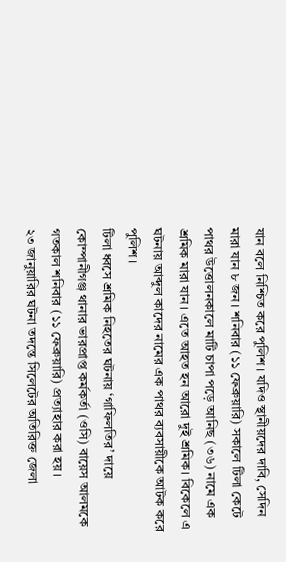যান বলে নিশ্চিত করে পুলিশ। যদিও স্থানীয়দের দাবি, সেদিন মারা যান ৮ জন। শনিবার (১১ ফেব্রুয়ারি) সকালে টিলা কেটে পাথর উত্তোলনকালে মাটি চাপা পড়ে আনিছ (৩৬) নামে এক শ্রমিক মারা যান। এতে আহত হন আরো দুই শ্রমিক। বিকেলে এ ঘটনায় আব্দুল কাদের নামের এক পাথর ব্যবসায়ীকে আটক করে পুলিশ।
টিলা ধ্বসে শ্রমিক নিহতের ঘটনায় ‘গাফিলতির’ দায়ে কোম্পানীগঞ্জ থানার ভারপ্রাপ্ত কর্মকর্তা (ওসি) বায়েস আলমকে গতকাল শনিবার (১১ ফেব্রুয়ারি) প্রত্যাহার করা হয়।
২৩ জানুয়ারির ঘটনা তদন্তে সিলেটের অতিরিক্ত জেলা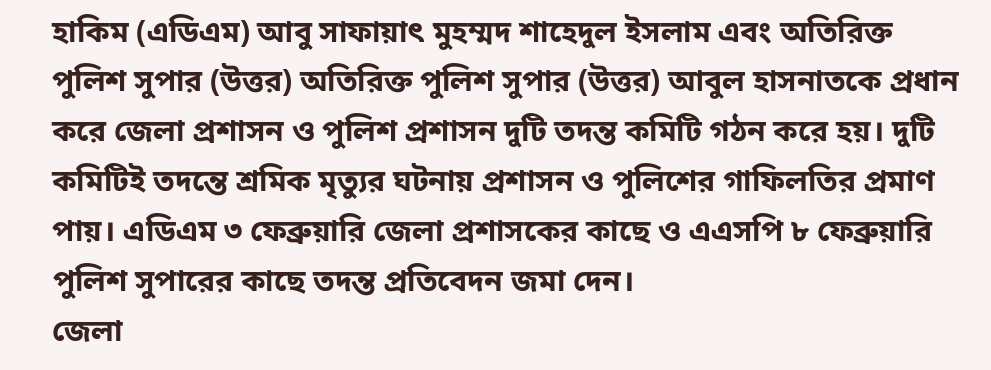হাকিম (এডিএম) আবু সাফায়াৎ মুহম্মদ শাহেদুল ইসলাম এবং অতিরিক্ত পুলিশ সুপার (উত্তর) অতিরিক্ত পুলিশ সুপার (উত্তর) আবুল হাসনাতকে প্রধান করে জেলা প্রশাসন ও পুলিশ প্রশাসন দুটি তদন্ত কমিটি গঠন করে হয়। দুটি কমিটিই তদন্তে শ্রমিক মৃত্যুর ঘটনায় প্রশাসন ও পুলিশের গাফিলতির প্রমাণ পায়। এডিএম ৩ ফেব্রুয়ারি জেলা প্রশাসকের কাছে ও এএসপি ৮ ফেব্রুয়ারি পুলিশ সুপারের কাছে তদন্ত প্রতিবেদন জমা দেন।
জেলা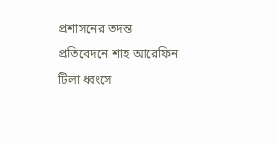প্রশাসনের তদন্ত প্রতিবেদনে শাহ আরেফিন টিলা ধ্বংসে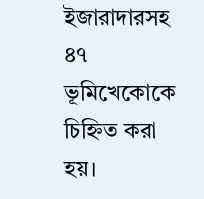ইজারাদারসহ ৪৭ ভূমিখেকোকে চিহ্নিত করা হয়।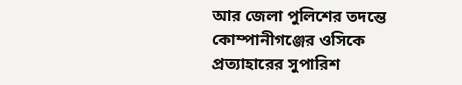আর জেলা পুলিশের তদন্তে কোম্পানীগঞ্জের ওসিকে প্রত্যাহারের সুপারিশ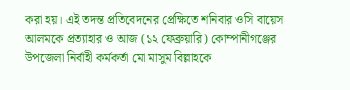করা হয়। এই তদন্ত প্রতিবেদনের প্রেক্ষিতে শনিবার ওসি বায়েস আলমকে প্রত্যাহার ও আজ (১২ ফেব্রুয়ারি) কোম্পানীগঞ্জের উপজেলা নির্বাহী কর্মকর্তা মো মাসুম বিল্লাহকে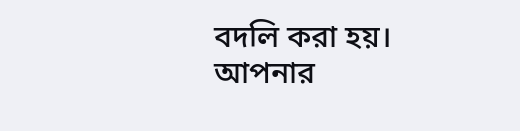বদলি করা হয়।
আপনার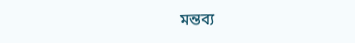মন্তব্য